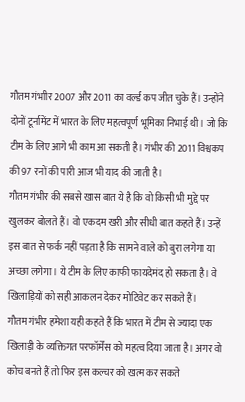गौतम गंभाीर 2007 और 2011 का वर्ल्ड कप जीत चुके हैं। उन्होंने दोनों टूर्नामेंट में भारत के लिए महत्वपूर्ण भूमिका निभाई थी। जो कि टीम के लिए आगे भी काम आ सकती है। गंभीर की 2011 विश्वकप की 97 रनों की पारी आज भी याद की जाती है।
गौतम गंभीर की सबसे खास बात ये है कि वो किसी भी मुद्दे पर खुलकर बोलते हैं। वो एकदम खरी और सीधी बात कहते हैं। उन्हें इस बात से फर्क नहीं पड़ता है कि सामने वाले को बुरा लगेगा या अच्छा लगेगा। ये टीम के लिए काफी फायदेमंद हो सकता है। वे खिलाड़ियों को सही आकलन देकर मोटिवेट कर सकते हैं।
गौतम गंभीर हमेशा यही कहते हैं कि भारत में टीम से ज्यादा एक खिलाड़ी के व्यक्तिगत परफॉर्मेंस को महत्व दिया जाता है। अगर वो कोच बनते हैं तो फिर इस कल्चर को खत्म कर सकते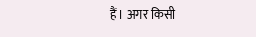हैं। अगर किसी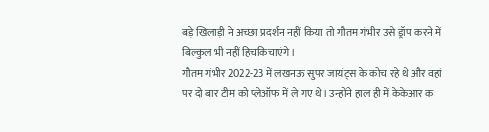बड़े खिलाड़ी ने अच्छा प्रदर्शन नहीं किया तो गौतम गंभीर उसे ड्रॉप करने में बिल्कुल भी नहीं हिचकिचाएंगे।
गौतम गंभीर 2022-23 में लखनऊ सुपर जायंट्स के कोच रहे थे और वहां पर दो बार टीम को प्लेऑफ में ले गए थे। उन्होंने हाल ही में केकेआर क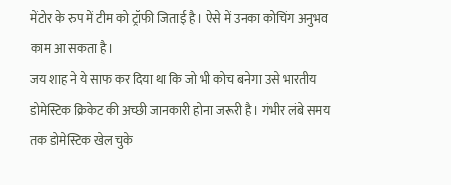मेंटोर के रुप में टीम को ट्रॉफी जिताई है। ऐसे में उनका कोचिंग अनुभव काम आ सकता है।
जय शाह ने ये साफ कर दिया था कि जो भी कोच बनेगा उसे भारतीय डोमेस्टिक क्रिकेट की अच्छी जानकारी होना जरूरी है। गंभीर लंबे समय तक डोमेस्टिक खेल चुके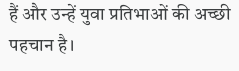हैं और उन्हें युवा प्रतिभाओं की अच्छी पहचान है।